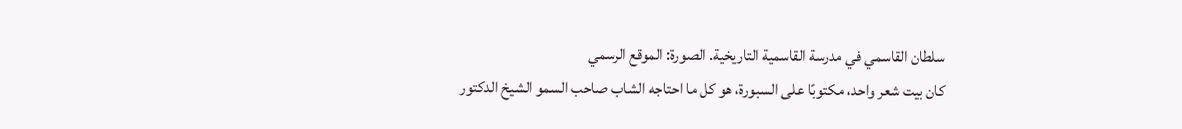سلطان القاسمي في مدرسة القاسمية التاريخية. الصورة: الموقع الرسمي
كان بيت شعر واحد، مكتوبًا على السبورة، هو كل ما احتاجه الشاب صاحب السمو الشيخ الدكتور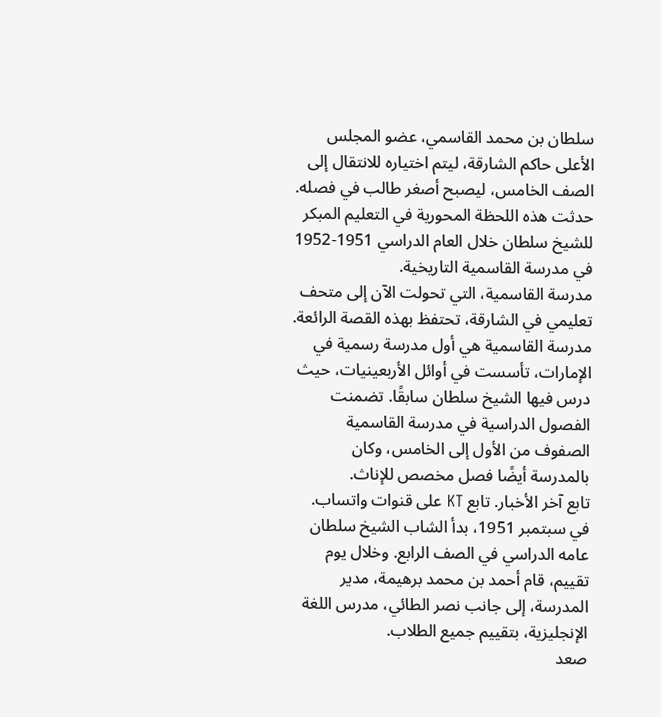سلطان بن محمد القاسمي، عضو المجلس الأعلى حاكم الشارقة، ليتم اختياره للانتقال إلى الصف الخامس، ليصبح أصغر طالب في فصله.
حدثت هذه اللحظة المحورية في التعليم المبكر للشيخ سلطان خلال العام الدراسي 1951-1952 في مدرسة القاسمية التاريخية.
مدرسة القاسمية، التي تحولت الآن إلى متحف تعليمي في الشارقة، تحتفظ بهذه القصة الرائعة. مدرسة القاسمية هي أول مدرسة رسمية في الإمارات، تأسست في أوائل الأربعينيات، حيث درس فيها الشيخ سلطان سابقًا. تضمنت الفصول الدراسية في مدرسة القاسمية الصفوف من الأول إلى الخامس، وكان بالمدرسة أيضًا فصل مخصص للإناث.
تابع آخر الأخبار. تابع KT على قنوات واتساب.
في سبتمبر 1951، بدأ الشاب الشيخ سلطان عامه الدراسي في الصف الرابع. وخلال يوم تقييم، قام أحمد بن محمد برهيمة، مدير المدرسة، إلى جانب نصر الطائي، مدرس اللغة الإنجليزية، بتقييم جميع الطلاب.
صعد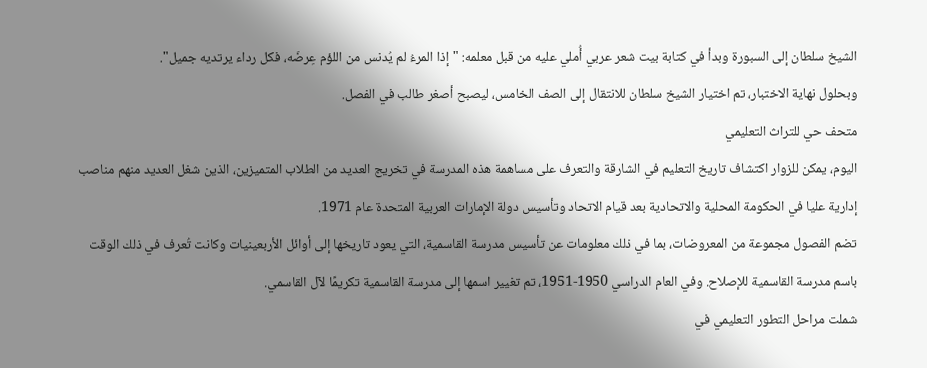الشيخ سلطان إلى السبورة وبدأ في كتابة بيت شعر عربي أُملي عليه من قبل معلمه: "إذا المرءُ لم يُدنس من اللؤم عِرضَه، فكل رداء يرتديه جميل".
وبحلول نهاية الاختبار، تم اختيار الشيخ سلطان للانتقال إلى الصف الخامس، ليصبح أصغر طالب في الفصل.
متحف حي للتراث التعليمي
اليوم، يمكن للزوار اكتشاف تاريخ التعليم في الشارقة والتعرف على مساهمة هذه المدرسة في تخريج العديد من الطلاب المتميزين، الذين شغل العديد منهم مناصب إدارية عليا في الحكومة المحلية والاتحادية بعد قيام الاتحاد وتأسيس دولة الإمارات العربية المتحدة عام 1971.
تضم الفصول مجموعة من المعروضات، بما في ذلك معلومات عن تأسيس مدرسة القاسمية، التي يعود تاريخها إلى أوائل الأربعينيات وكانت تُعرف في ذلك الوقت باسم مدرسة القاسمية للإصلاح. وفي العام الدراسي 1950-1951، تم تغيير اسمها إلى مدرسة القاسمية تكريمًا لآل القاسمي.
شملت مراحل التطور التعليمي في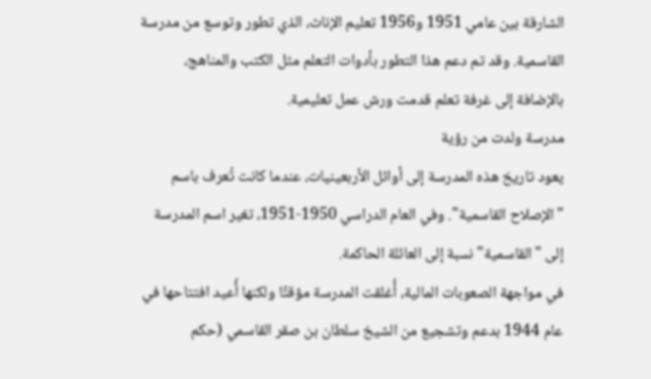الشارقة بين عامي 1951 و1956 تعليم الإناث، الذي تطور وتوسع من مدرسة القاسمية. وقد تم دعم هذا التطور بأدوات التعلم مثل الكتب والمناهج، بالإضافة إلى غرفة تعلم قدمت ورش عمل تعليمية.
مدرسة ولدت من رؤية
يعود تاريخ هذه المدرسة إلى أوائل الأربعينيات، عندما كانت تُعرف باسم "الإصلاح القاسمية". وفي العام الدراسي 1950-1951، تغير اسم المدرسة إلى "القاسمية" نسبة إلى العائلة الحاكمة.
في مواجهة الصعوبات المالية، أُغلقت المدرسة مؤقتًا ولكنها أُعيد افتتاحها في عام 1944 بدعم وتشجيع من الشيخ سلطان بن صقر القاسمي (حكم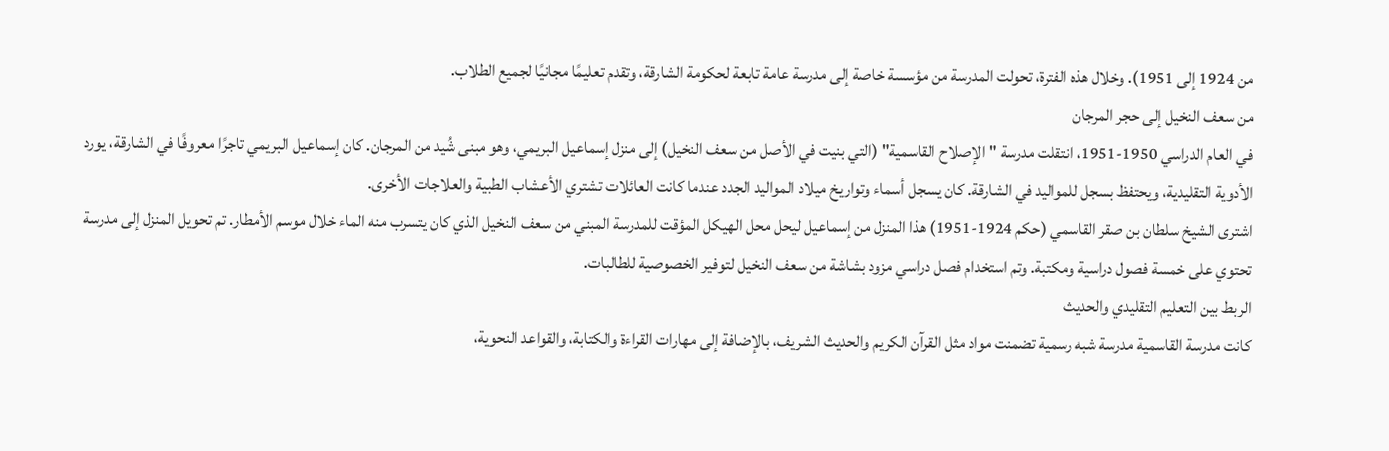من 1924 إلى 1951). وخلال هذه الفترة، تحولت المدرسة من مؤسسة خاصة إلى مدرسة عامة تابعة لحكومة الشارقة، وتقدم تعليمًا مجانيًا لجميع الطلاب.
من سعف النخيل إلى حجر المرجان
في العام الدراسي 1950-1951، انتقلت مدرسة "الإصلاح القاسمية" (التي بنيت في الأصل من سعف النخيل) إلى منزل إسماعيل البريمي، وهو مبنى شُيد من المرجان. كان إسماعيل البريمي تاجرًا معروفًا في الشارقة، يورد الأدوية التقليدية، ويحتفظ بسجل للمواليد في الشارقة. كان يسجل أسماء وتواريخ ميلاد المواليد الجدد عندما كانت العائلات تشتري الأعشاب الطبية والعلاجات الأخرى.
اشترى الشيخ سلطان بن صقر القاسمي (حكم 1924-1951) هذا المنزل من إسماعيل ليحل محل الهيكل المؤقت للمدرسة المبني من سعف النخيل الذي كان يتسرب منه الماء خلال موسم الأمطار. تم تحويل المنزل إلى مدرسة تحتوي على خمسة فصول دراسية ومكتبة. وتم استخدام فصل دراسي مزود بشاشة من سعف النخيل لتوفير الخصوصية للطالبات.
الربط بين التعليم التقليدي والحديث
كانت مدرسة القاسمية مدرسة شبه رسمية تضمنت مواد مثل القرآن الكريم والحديث الشريف، بالإضافة إلى مهارات القراءة والكتابة، والقواعد النحوية،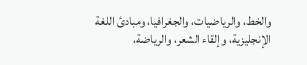والخط، والرياضيات، والجغرافيا، ومبادئ اللغة الإنجليزية، وإلقاء الشعر، والرياضة،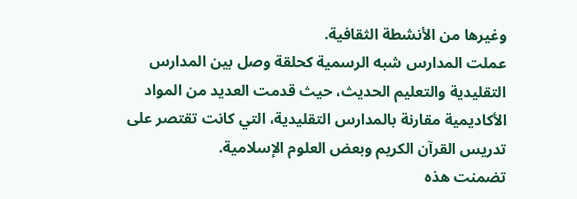وغيرها من الأنشطة الثقافية.
عملت المدارس شبه الرسمية كحلقة وصل بين المدارس التقليدية والتعليم الحديث، حيث قدمت العديد من المواد الأكاديمية مقارنة بالمدارس التقليدية، التي كانت تقتصر على تدريس القرآن الكريم وبعض العلوم الإسلامية.
تضمنت هذه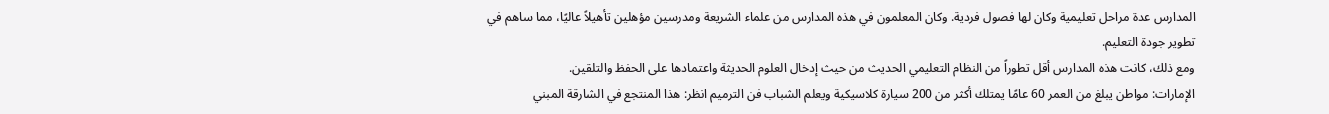المدارس عدة مراحل تعليمية وكان لها فصول فردية. وكان المعلمون في هذه المدارس من علماء الشريعة ومدرسين مؤهلين تأهيلاً عاليًا، مما ساهم في تطوير جودة التعليم.
ومع ذلك، كانت هذه المدارس أقل تطوراً من النظام التعليمي الحديث من حيث إدخال العلوم الحديثة واعتمادها على الحفظ والتلقين.
الإمارات: مواطن يبلغ من العمر 60 عامًا يمتلك أكثر من 200 سيارة كلاسيكية ويعلم الشباب فن الترميم انظر: هذا المنتجع في الشارقة المبني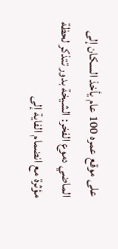على موقع عمره 100 عام يأخذ السكان إلى الماضي دموع الفخر: الشيخة بدور تتذكر لحظة مؤثرة مع انضمام الفاية إلى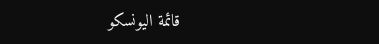قائمة اليونسكو